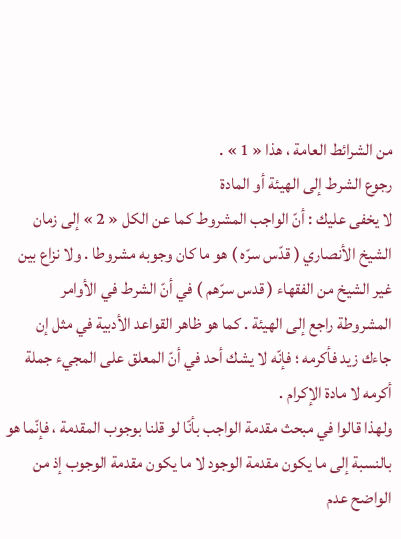من الشرائط العامة ، هذا « 1 » .
رجوع الشرط إلى الهيئة أو المادة
لا يخفى عليك : أنّ الواجب المشروط كما عن الكل « 2 » إلى زمان الشيخ الأنصاري ( قدّس سرّه ) هو ما كان وجوبه مشروطا . ولا نزاع بين غير الشيخ من الفقهاء ( قدس سرّهم ) في أنّ الشرط في الأوامر المشروطة راجع إلى الهيئة . كما هو ظاهر القواعد الأدبية في مثل إن جاءك زيد فأكرمه ؛ فإنّه لا يشك أحد في أنّ المعلق على المجيء جملة أكرمه لا مادة الإكرام .
ولهذا قالوا في مبحث مقدمة الواجب بأنّا لو قلنا بوجوب المقدمة ، فإنّما هو بالنسبة إلى ما يكون مقدمة الوجود لا ما يكون مقدمة الوجوب إذ من الواضح عدم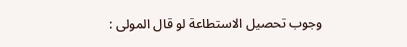وجوب تحصيل الاستطاعة لو قال المولى :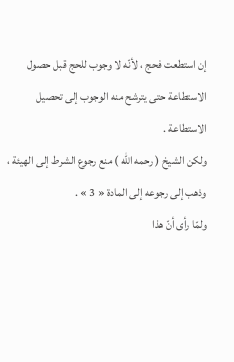إن استطعت فحج ، لأنّه لا وجوب للحج قبل حصول الاستطاعة حتى يترشح منه الوجوب إلى تحصيل الاستطاعة .
ولكن الشيخ ( رحمه اللّه ) منع رجوع الشرط إلى الهيئة ، وذهب إلى رجوعه إلى المادة « 3 » .
ولمّا رأى أنّ هذا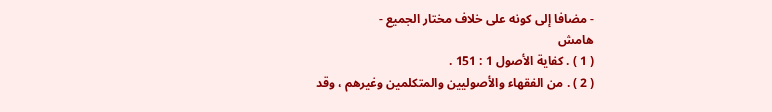- مضافا إلى كونه على خلاف مختار الجميع -
هامش
( 1 ) . كفاية الأصول 1 : 151 .
( 2 ) . من الفقهاء والأصوليين والمتكلمين وغيرهم ، وقد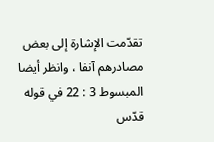تقدّمت الإشارة إلى بعض مصادرهم آنفا ، وانظر أيضا المبسوط 3 : 22 في قوله قدّس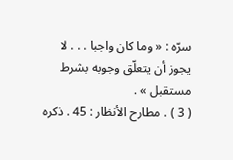سرّه : « وما كان واجبا . . . لا يجوز أن يتعلّق وجوبه بشرط مستقبل » .
( 3 ) . مطارح الأنظار : 45 . ذكره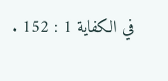في الكفاية 1 : 152 .